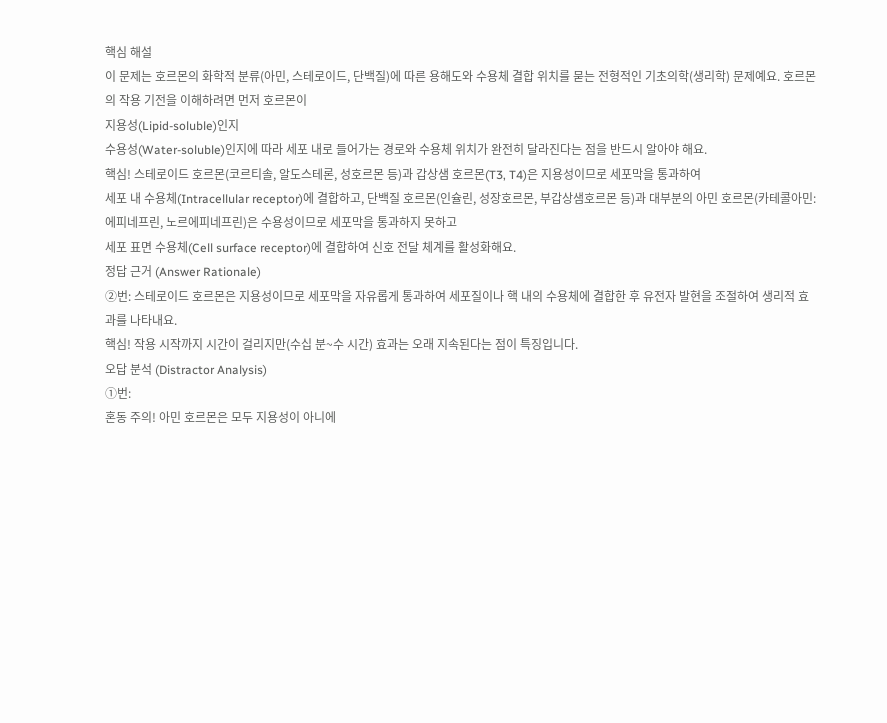핵심 해설
이 문제는 호르몬의 화학적 분류(아민, 스테로이드, 단백질)에 따른 용해도와 수용체 결합 위치를 묻는 전형적인 기초의학(생리학) 문제예요. 호르몬의 작용 기전을 이해하려면 먼저 호르몬이
지용성(Lipid-soluble)인지
수용성(Water-soluble)인지에 따라 세포 내로 들어가는 경로와 수용체 위치가 완전히 달라진다는 점을 반드시 알아야 해요.
핵심! 스테로이드 호르몬(코르티솔, 알도스테론, 성호르몬 등)과 갑상샘 호르몬(T3, T4)은 지용성이므로 세포막을 통과하여
세포 내 수용체(Intracellular receptor)에 결합하고, 단백질 호르몬(인슐린, 성장호르몬, 부갑상샘호르몬 등)과 대부분의 아민 호르몬(카테콜아민: 에피네프린, 노르에피네프린)은 수용성이므로 세포막을 통과하지 못하고
세포 표면 수용체(Cell surface receptor)에 결합하여 신호 전달 체계를 활성화해요.
정답 근거 (Answer Rationale)
②번: 스테로이드 호르몬은 지용성이므로 세포막을 자유롭게 통과하여 세포질이나 핵 내의 수용체에 결합한 후 유전자 발현을 조절하여 생리적 효과를 나타내요.
핵심! 작용 시작까지 시간이 걸리지만(수십 분~수 시간) 효과는 오래 지속된다는 점이 특징입니다.
오답 분석 (Distractor Analysis)
①번:
혼동 주의! 아민 호르몬은 모두 지용성이 아니에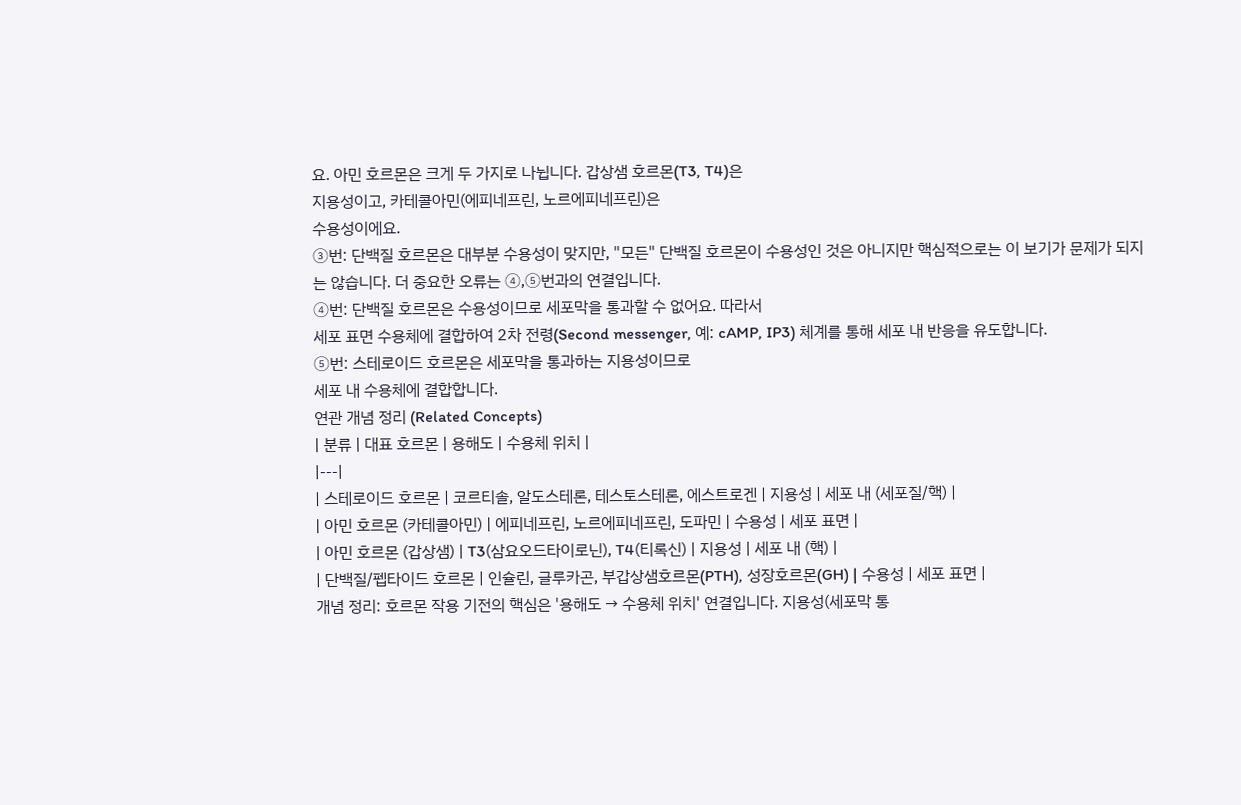요. 아민 호르몬은 크게 두 가지로 나뉩니다. 갑상샘 호르몬(T3, T4)은
지용성이고, 카테콜아민(에피네프린, 노르에피네프린)은
수용성이에요.
③번: 단백질 호르몬은 대부분 수용성이 맞지만, "모든" 단백질 호르몬이 수용성인 것은 아니지만 핵심적으로는 이 보기가 문제가 되지는 않습니다. 더 중요한 오류는 ④,⑤번과의 연결입니다.
④번: 단백질 호르몬은 수용성이므로 세포막을 통과할 수 없어요. 따라서
세포 표면 수용체에 결합하여 2차 전령(Second messenger, 예: cAMP, IP3) 체계를 통해 세포 내 반응을 유도합니다.
⑤번: 스테로이드 호르몬은 세포막을 통과하는 지용성이므로
세포 내 수용체에 결합합니다.
연관 개념 정리 (Related Concepts)
| 분류 | 대표 호르몬 | 용해도 | 수용체 위치 |
|---|
| 스테로이드 호르몬 | 코르티솔, 알도스테론, 테스토스테론, 에스트로겐 | 지용성 | 세포 내 (세포질/핵) |
| 아민 호르몬 (카테콜아민) | 에피네프린, 노르에피네프린, 도파민 | 수용성 | 세포 표면 |
| 아민 호르몬 (갑상샘) | T3(삼요오드타이로닌), T4(티록신) | 지용성 | 세포 내 (핵) |
| 단백질/펩타이드 호르몬 | 인슐린, 글루카곤, 부갑상샘호르몬(PTH), 성장호르몬(GH) | 수용성 | 세포 표면 |
개념 정리: 호르몬 작용 기전의 핵심은 '용해도 → 수용체 위치' 연결입니다. 지용성(세포막 통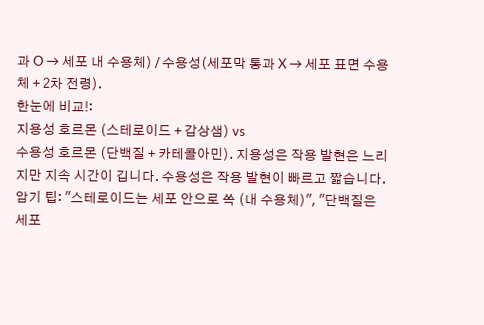과 O → 세포 내 수용체) / 수용성(세포막 통과 X → 세포 표면 수용체 + 2차 전령).
한눈에 비교!:
지용성 호르몬 (스테로이드 + 갑상샘) vs
수용성 호르몬 (단백질 + 카테콜아민). 지용성은 작용 발현은 느리지만 지속 시간이 깁니다. 수용성은 작용 발현이 빠르고 짧습니다.
암기 팁: "스테로이드는 세포 안으로 쏙 (내 수용체)", "단백질은 세포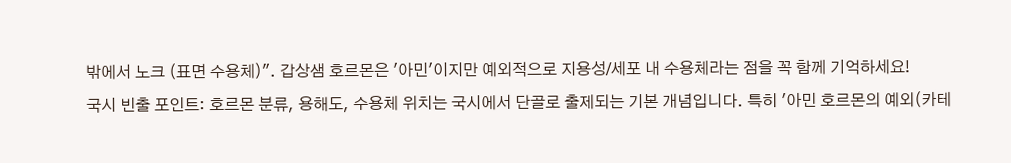밖에서 노크 (표면 수용체)". 갑상샘 호르몬은 '아민'이지만 예외적으로 지용성/세포 내 수용체라는 점을 꼭 함께 기억하세요!
국시 빈출 포인트: 호르몬 분류, 용해도, 수용체 위치는 국시에서 단골로 출제되는 기본 개념입니다. 특히 '아민 호르몬의 예외(카테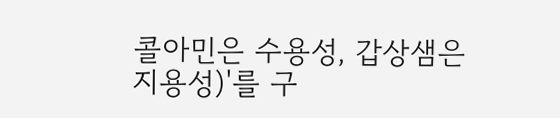콜아민은 수용성, 갑상샘은 지용성)'를 구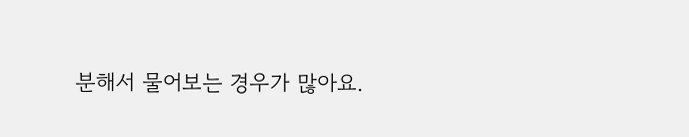분해서 물어보는 경우가 많아요.